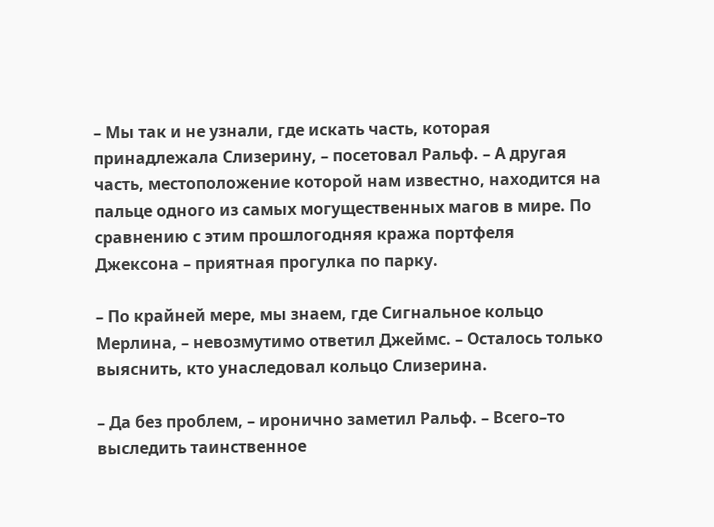– Мы так и не узнали, где искать часть, которая принадлежала Слизерину, – посетовал Ральф. – А другая часть, местоположение которой нам известно, находится на пальце одного из самых могущественных магов в мире. По сравнению с этим прошлогодняя кража портфеля Джексона – приятная прогулка по парку.

– По крайней мере, мы знаем, где Сигнальное кольцо Мерлина, – невозмутимо ответил Джеймс. – Осталось только выяснить, кто унаследовал кольцо Слизерина.

– Да без проблем, – иронично заметил Ральф. – Всего–то выследить таинственное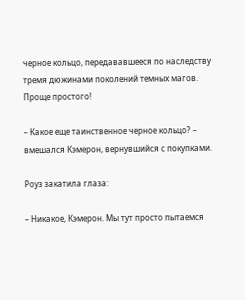черное кольцо, передававшееся по наследству тремя дюжинами поколений темных магов. Проще простого!

– Какое еще таинственное черное кольцо? – вмешался Кэмерон, вернувшийся с покупками.

Роуз закатила глаза:

– Никакое, Кэмерон. Мы тут просто пытаемся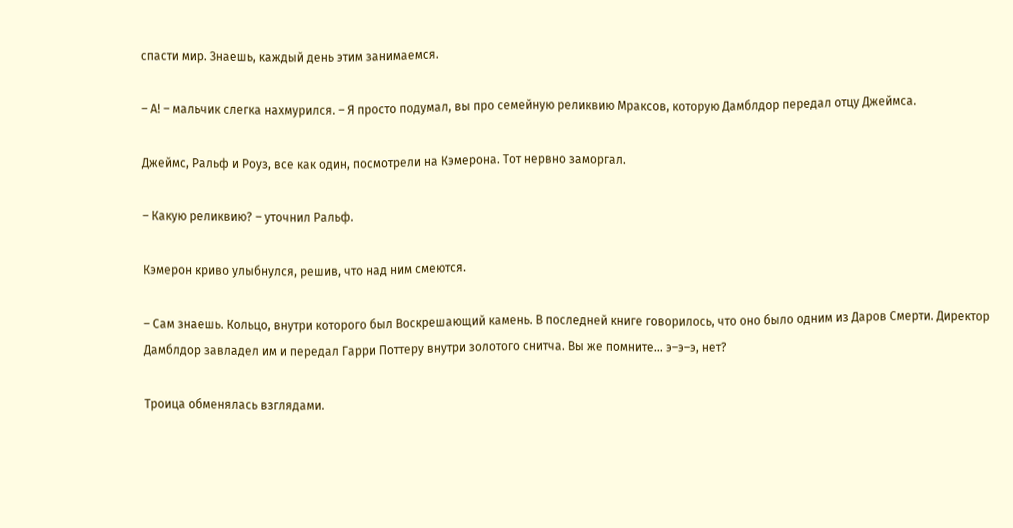спасти мир. Знаешь, каждый день этим занимаемся.

– А! – мальчик слегка нахмурился. – Я просто подумал, вы про семейную реликвию Мраксов, которую Дамблдор передал отцу Джеймса.

Джеймс, Ральф и Роуз, все как один, посмотрели на Кэмерона. Тот нервно заморгал.

– Какую реликвию? – уточнил Ральф.

Кэмерон криво улыбнулся, решив, что над ним смеются.

– Сам знаешь. Кольцо, внутри которого был Воскрешающий камень. В последней книге говорилось, что оно было одним из Даров Смерти. Директор Дамблдор завладел им и передал Гарри Поттеру внутри золотого снитча. Вы же помните… э–э–э, нет?

Троица обменялась взглядами.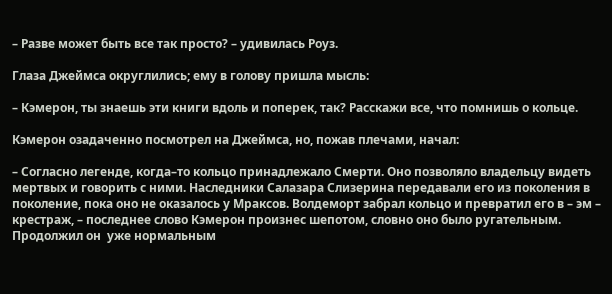– Разве может быть все так просто? – удивилась Роуз.

Глаза Джеймса округлились; ему в голову пришла мысль:

– Кэмерон, ты знаешь эти книги вдоль и поперек, так? Расскажи все, что помнишь о кольце.

Кэмерон озадаченно посмотрел на Джеймса, но, пожав плечами, начал:

– Согласно легенде, когда–то кольцо принадлежало Смерти. Оно позволяло владельцу видеть мертвых и говорить с ними. Наследники Салазара Слизерина передавали его из поколения в поколение, пока оно не оказалось у Мраксов. Волдеморт забрал кольцо и превратил его в – эм – крестраж, – последнее слово Кэмерон произнес шепотом, словно оно было ругательным. Продолжил он  уже нормальным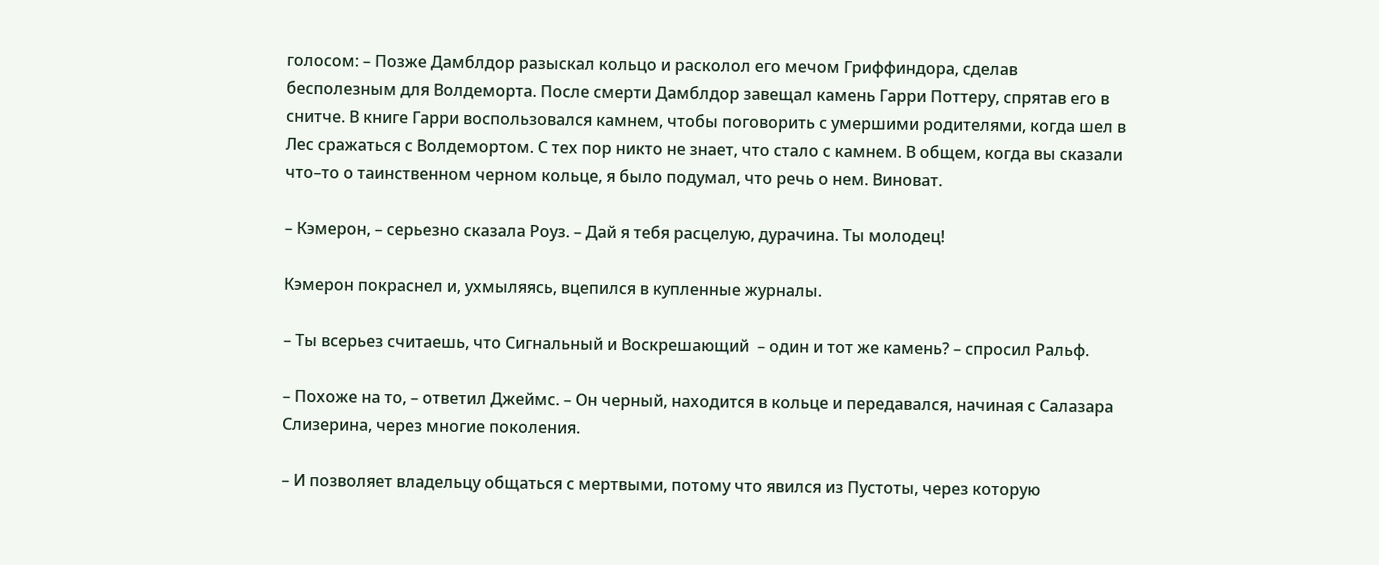голосом: – Позже Дамблдор разыскал кольцо и расколол его мечом Гриффиндора, сделав бесполезным для Волдеморта. После смерти Дамблдор завещал камень Гарри Поттеру, спрятав его в снитче. В книге Гарри воспользовался камнем, чтобы поговорить с умершими родителями, когда шел в Лес сражаться с Волдемортом. С тех пор никто не знает, что стало с камнем. В общем, когда вы сказали что–то о таинственном черном кольце, я было подумал, что речь о нем. Виноват.

– Кэмерон, – серьезно сказала Роуз. – Дай я тебя расцелую, дурачина. Ты молодец!

Кэмерон покраснел и, ухмыляясь, вцепился в купленные журналы.

– Ты всерьез считаешь, что Сигнальный и Воскрешающий  – один и тот же камень? – спросил Ральф.

– Похоже на то, – ответил Джеймс. – Он черный, находится в кольце и передавался, начиная с Салазара Слизерина, через многие поколения.

– И позволяет владельцу общаться с мертвыми, потому что явился из Пустоты, через которую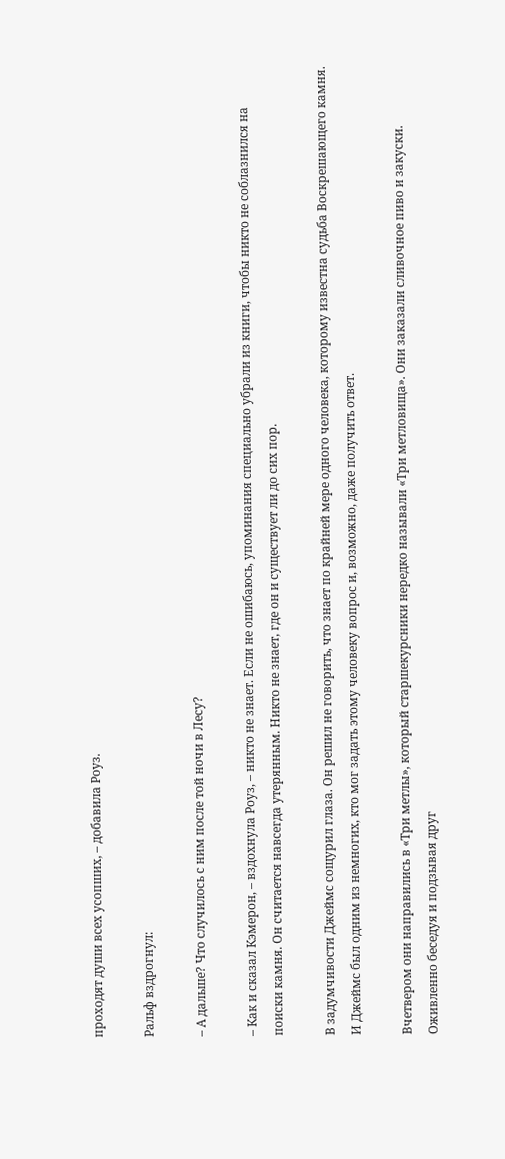проходят души всех усопших, – добавила Роуз.

Ральф вздрогнул:

– А дальше? Что случилось с ним после той ночи в Лесу?

– Как и сказал Кэмерон, – вздохнула Роуз, – никто не знает. Если не ошибаюсь, упоминания специально убрали из книги, чтобы никто не соблазнился на поиски камня. Он считается навсегда утерянным. Никто не знает, где он и существует ли до сих пор.

В задумчивости Джеймс сощурил глаза. Он решил не говорить, что знает по крайней мере одного человека, которому известна судьба Воскрешающего камня. И Джеймс был одним из немногих, кто мог задать этому человеку вопрос и, возможно, даже получить ответ.

Вчетвером они направились в «Три метлы», который старшекурсники нередко называли «Три метловища». Они заказали сливочное пиво и закуски. Оживленно беседуя и подзывая друг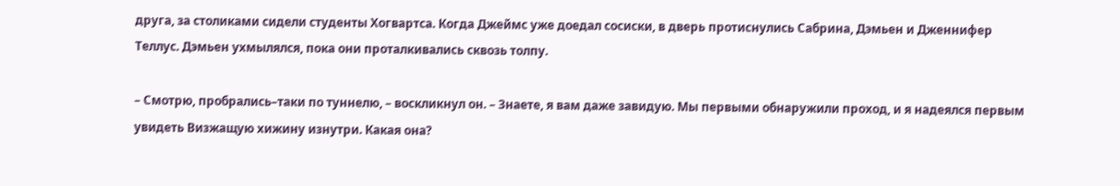друга, за столиками сидели студенты Хогвартса. Когда Джеймс уже доедал сосиски, в дверь протиснулись Сабрина, Дэмьен и Дженнифер Теллус. Дэмьен ухмылялся, пока они проталкивались сквозь толпу.

– Смотрю, пробрались–таки по туннелю, – воскликнул он. – Знаете, я вам даже завидую. Мы первыми обнаружили проход, и я надеялся первым увидеть Визжащую хижину изнутри. Какая она?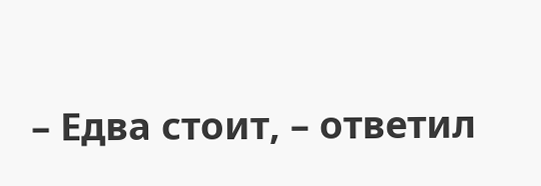– Едва стоит, – ответил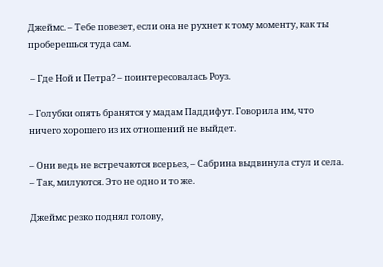Джеймс. – Тебе повезет, если она не рухнет к тому моменту, как ты проберешься туда сам.

 – Где Ной и Петра? – поинтересовалась Роуз.

– Голубки опять бранятся у мадам Паддифут. Говорила им, что ничего хорошего из их отношений не выйдет.

– Они ведь не встречаются всерьез, – Сабрина выдвинула стул и села. – Так, милуются. Это не одно и то же.

Джеймс резко поднял голову,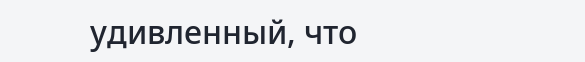удивленный, что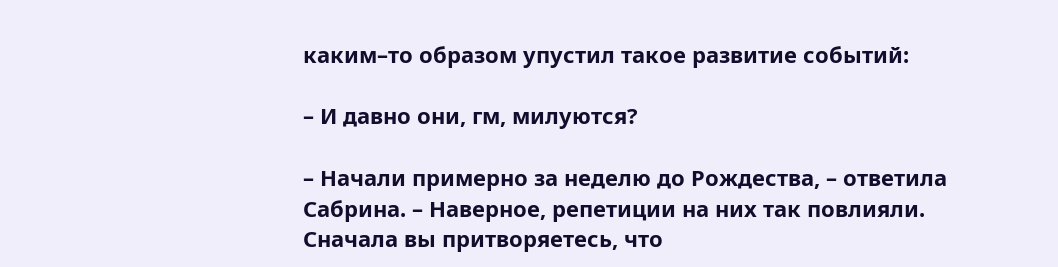каким–то образом упустил такое развитие событий:

– И давно они, гм, милуются?

– Начали примерно за неделю до Рождества, – ответила Сабрина. – Наверное, репетиции на них так повлияли. Сначала вы притворяетесь, что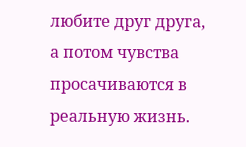любите друг друга, а потом чувства просачиваются в реальную жизнь.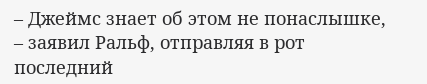– Джеймс знает об этом не понаслышке, – заявил Ральф, отправляя в рот последний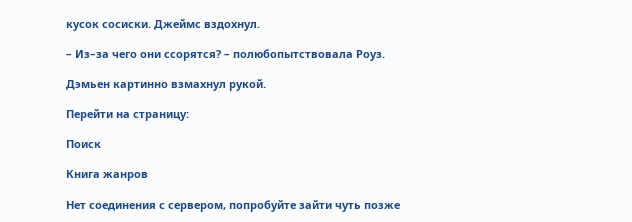кусок сосиски. Джеймс вздохнул.

– Из–за чего они ссорятся? – полюбопытствовала Роуз.

Дэмьен картинно взмахнул рукой.

Перейти на страницу:

Поиск

Книга жанров

Нет соединения с сервером, попробуйте зайти чуть позже